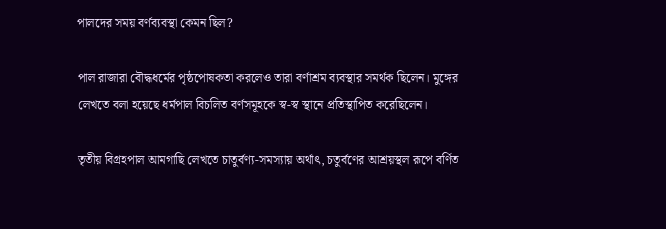পালদের সময় বর্ণব্যবস্থা কেমন ছিল?

পাল রাজারা বৌদ্ধধর্মের পৃষ্ঠপোষকতা করলেও তারা বর্ণাশ্রম ব্যবস্থার সমর্থক ছিলেন। মুঙ্গের লেখতে বলা হয়েছে ধর্মপাল বিচলিত বর্ণসমূহকে স্ব-স্ব স্থানে প্রতিস্থাপিত করেছিলেন।

তৃতীয় বিগ্রহপাল আমগাছি লেখতে চাতুর্বণ্য-সমস্যায় অর্থাৎ, চতুর্বণের আশ্রয়স্থল রূপে বর্ণিত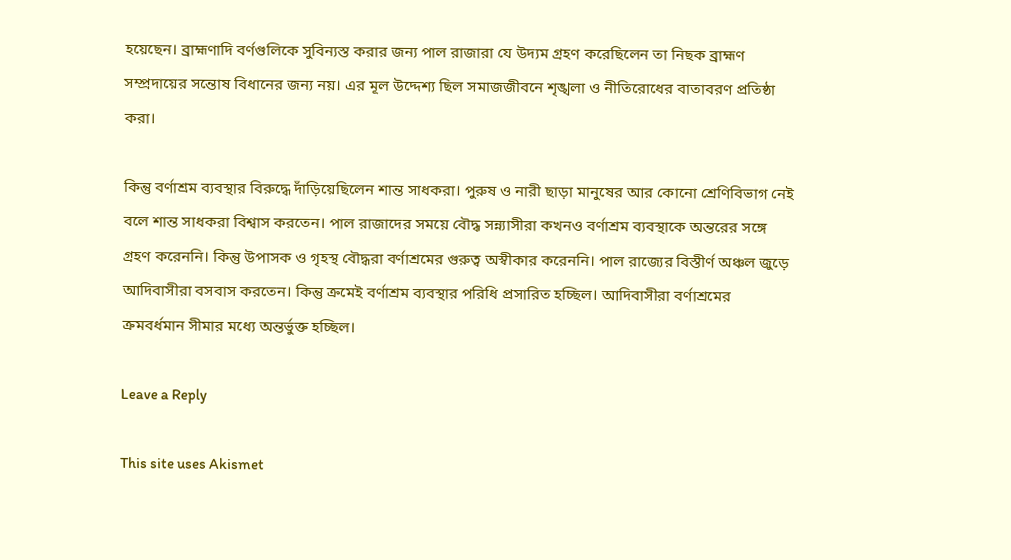হয়েছেন। ব্রাহ্মণাদি বর্ণগুলিকে সুবিন্যস্ত করার জন্য পাল রাজারা যে উদ্যম গ্রহণ করেছিলেন তা নিছক ব্রাহ্মণ সম্প্রদায়ের সন্তোষ বিধানের জন্য নয়। এর মূল উদ্দেশ্য ছিল সমাজজীবনে শৃঙ্খলা ও নীতিরোধের বাতাবরণ প্রতিষ্ঠা করা।

কিন্তু বর্ণাশ্রম ব্যবস্থার বিরুদ্ধে দাঁড়িয়েছিলেন শান্ত সাধকরা। পুরুষ ও নারী ছাড়া মানুষের আর কোনো শ্রেণিবিভাগ নেই বলে শান্ত সাধকরা বিশ্বাস করতেন। পাল রাজাদের সময়ে বৌদ্ধ সন্ন্যাসীরা কখনও বর্ণাশ্রম ব্যবস্থাকে অন্তরের সঙ্গে গ্রহণ করেননি। কিন্তু উপাসক ও গৃহস্থ বৌদ্ধরা বর্ণাশ্রমের গুরুত্ব অস্বীকার করেননি। পাল রাজ্যের বিস্তীর্ণ অঞ্চল জুড়ে আদিবাসীরা বসবাস করতেন। কিন্তু ক্রমেই বর্ণাশ্রম ব্যবস্থার পরিধি প্রসারিত হচ্ছিল। আদিবাসীরা বর্ণাশ্রমের ক্রমবর্ধমান সীমার মধ্যে অন্তর্ভুক্ত হচ্ছিল।

Leave a Reply

This site uses Akismet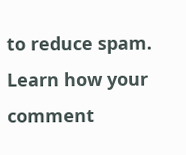to reduce spam. Learn how your comment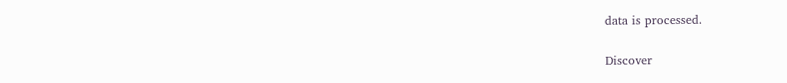data is processed.

Discover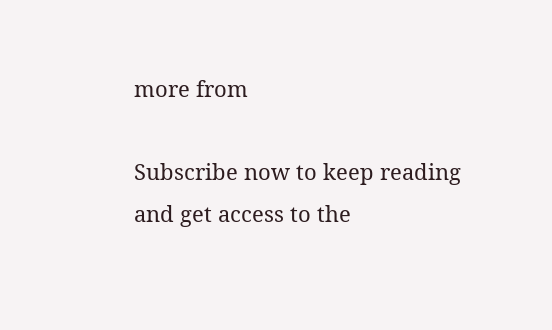more from

Subscribe now to keep reading and get access to the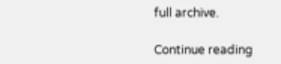full archive.

Continue reading